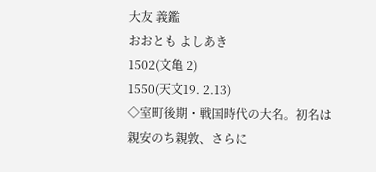大友 義鑑
おおとも よしあき
1502(文亀 2)
1550(天文19. 2.13)
◇室町後期・戦国時代の大名。初名は親安のち親敦、さらに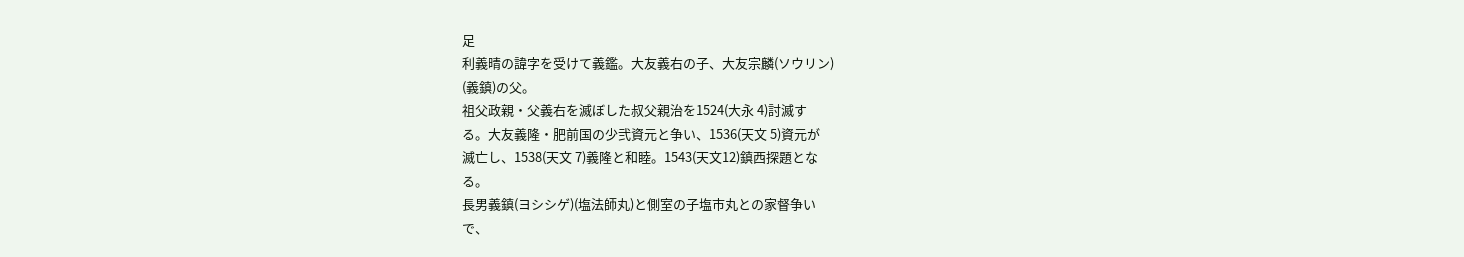足
利義晴の諱字を受けて義鑑。大友義右の子、大友宗麟(ソウリン)
(義鎮)の父。
祖父政親・父義右を滅ぼした叔父親治を1524(大永 4)討滅す
る。大友義隆・肥前国の少弐資元と争い、1536(天文 5)資元が
滅亡し、1538(天文 7)義隆と和睦。1543(天文12)鎮西探題とな
る。
長男義鎮(ヨシシゲ)(塩法師丸)と側室の子塩市丸との家督争い
で、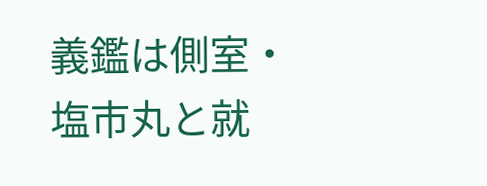義鑑は側室・塩市丸と就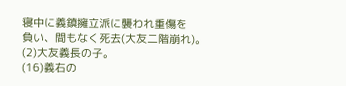寝中に義鎮擁立派に襲われ重傷を
負い、間もなく死去(大友二階崩れ)。
(2)大友義長の子。
(16)義右の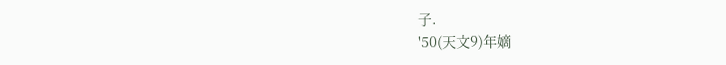子.
'50(天文9)年嫡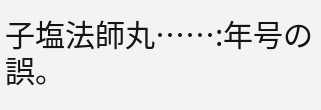子塩法師丸……:年号の誤。